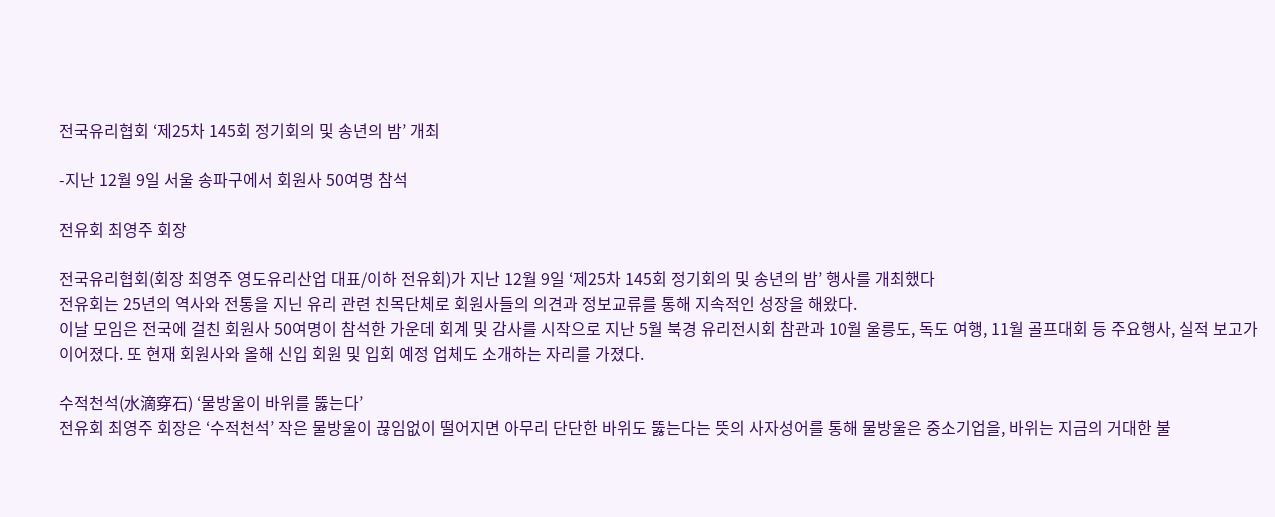전국유리협회 ‘제25차 145회 정기회의 및 송년의 밤’ 개최

-지난 12월 9일 서울 송파구에서 회원사 50여명 참석

전유회 최영주 회장

전국유리협회(회장 최영주 영도유리산업 대표/이하 전유회)가 지난 12월 9일 ‘제25차 145회 정기회의 및 송년의 밤’ 행사를 개최했다
전유회는 25년의 역사와 전통을 지닌 유리 관련 친목단체로 회원사들의 의견과 정보교류를 통해 지속적인 성장을 해왔다.
이날 모임은 전국에 걸친 회원사 50여명이 참석한 가운데 회계 및 감사를 시작으로 지난 5월 북경 유리전시회 참관과 10월 울릉도, 독도 여행, 11월 골프대회 등 주요행사, 실적 보고가 이어졌다. 또 현재 회원사와 올해 신입 회원 및 입회 예정 업체도 소개하는 자리를 가졌다.

수적천석(水滴穿石) ‘물방울이 바위를 뚫는다’
전유회 최영주 회장은 ‘수적천석’ 작은 물방울이 끊임없이 떨어지면 아무리 단단한 바위도 뚫는다는 뜻의 사자성어를 통해 물방울은 중소기업을, 바위는 지금의 거대한 불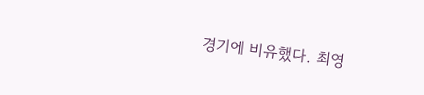경기에 비유했다. 최영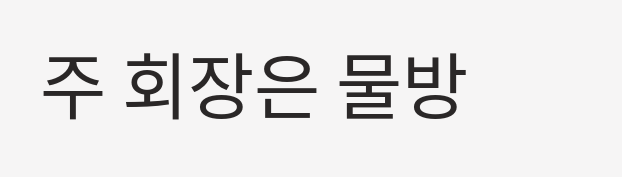주 회장은 물방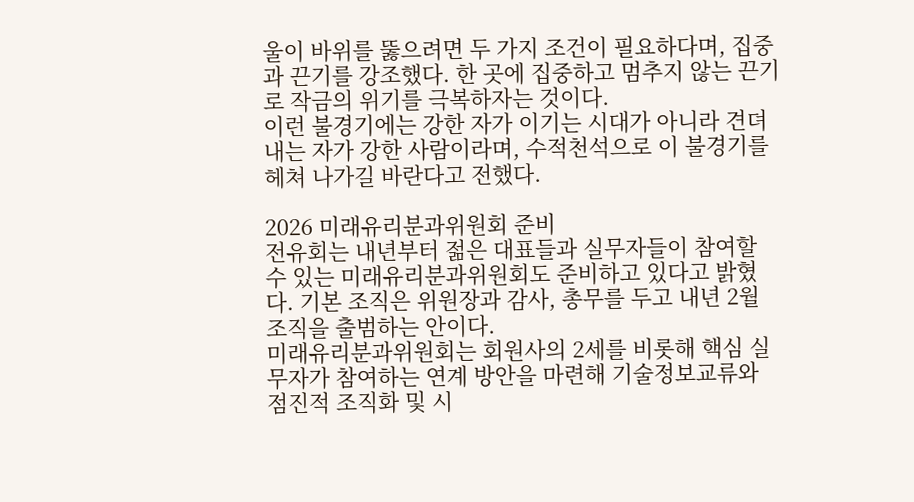울이 바위를 뚫으려면 두 가지 조건이 필요하다며, 집중과 끈기를 강조했다. 한 곳에 집중하고 멈추지 않는 끈기로 작금의 위기를 극복하자는 것이다.
이런 불경기에는 강한 자가 이기는 시대가 아니라 견뎌내는 자가 강한 사람이라며, 수적천석으로 이 불경기를 헤쳐 나가길 바란다고 전했다.

2026 미래유리분과위원회 준비
전유회는 내년부터 젊은 대표들과 실무자들이 참여할 수 있는 미래유리분과위원회도 준비하고 있다고 밝혔다. 기본 조직은 위원장과 감사, 총무를 두고 내년 2월 조직을 출범하는 안이다.
미래유리분과위원회는 회원사의 2세를 비롯해 핵심 실무자가 참여하는 연계 방안을 마련해 기술정보교류와 점진적 조직화 및 시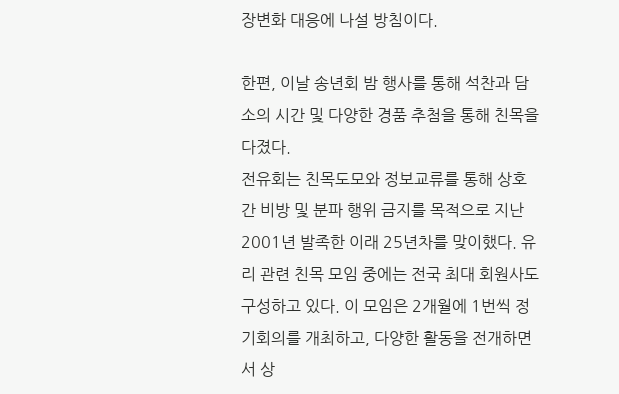장변화 대응에 나설 방침이다.

한편, 이날 송년회 밤 행사를 통해 석찬과 담소의 시간 및 다양한 경품 추첨을 통해 친목을 다졌다.
전유회는 친목도모와 정보교류를 통해 상호 간 비방 및 분파 행위 금지를 목적으로 지난 2001년 발족한 이래 25년차를 맞이했다. 유리 관련 친목 모임 중에는 전국 최대 회원사도 구성하고 있다. 이 모임은 2개월에 1번씩 정기회의를 개최하고, 다양한 활동을 전개하면서 상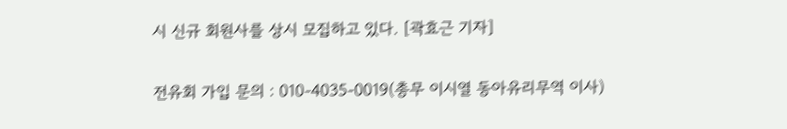시 신규 회원사를 상시 모집하고 있다. [곽효근 기자]

전유회 가입 문의 : 010-4035-0019(총무 이시열 동아유리무역 이사)